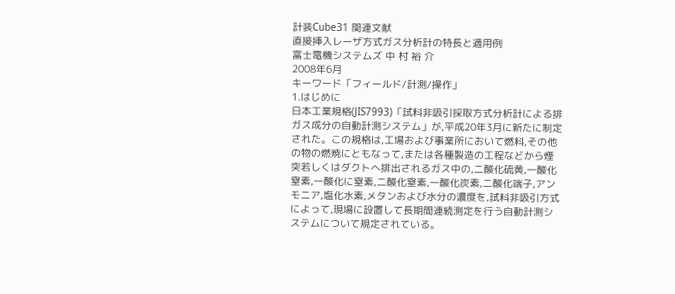計装Cube31 関連文献
直接挿入レーザ方式ガス分析計の特長と適用例
富士電機システムズ 中 村 裕 介
2008年6月
キーワード「フィールド/計測/操作」
1.はじめに
日本工業規格(JIS7993)「試料非吸引採取方式分析計による排ガス成分の自動計測システム」が,平成20年3月に新たに制定された。この規格は,工場および事業所において燃料,その他の物の燃焼にともなって,または各種製造の工程などから煙突若しくはダクトへ排出されるガス中の,二酸化硫黄,一酸化窒素,一酸化に窒素,二酸化窒素,一酸化炭素,二酸化端子,アンモニア,塩化水素,メタンおよび水分の濃度を,試料非吸引方式によって,現場に設置して長期間連続測定を行う自動計測システムについて規定されている。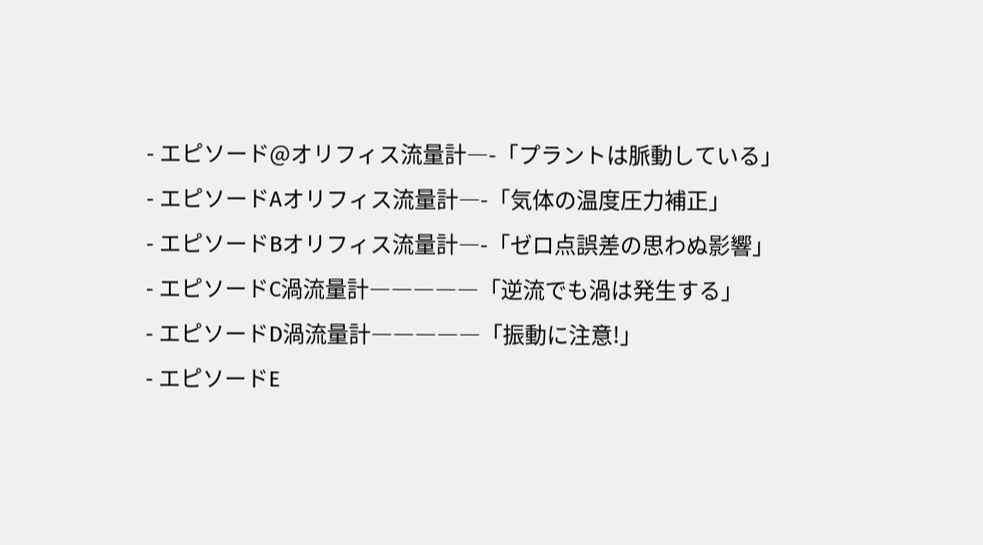- エピソード@オリフィス流量計―-「プラントは脈動している」
- エピソードAオリフィス流量計―-「気体の温度圧力補正」
- エピソードBオリフィス流量計―-「ゼロ点誤差の思わぬ影響」
- エピソードC渦流量計―――――「逆流でも渦は発生する」
- エピソードD渦流量計―――――「振動に注意!」
- エピソードE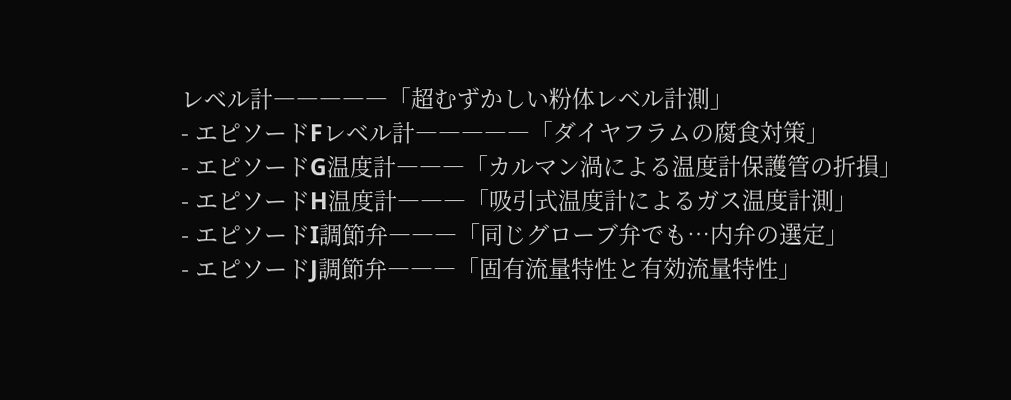レベル計―――――「超むずかしい粉体レベル計測」
- エピソードFレベル計―――――「ダイヤフラムの腐食対策」
- エピソードG温度計―――「カルマン渦による温度計保護管の折損」
- エピソードH温度計―――「吸引式温度計によるガス温度計測」
- エピソードI調節弁―――「同じグローブ弁でも…内弁の選定」
- エピソードJ調節弁―――「固有流量特性と有効流量特性」